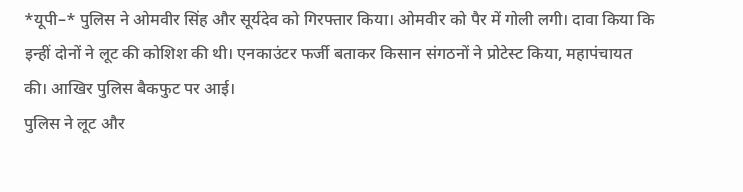*यूपी–* पुलिस ने ओमवीर सिंह और सूर्यदेव को गिरफ्तार किया। ओमवीर को पैर में गोली लगी। दावा किया कि इन्हीं दोनों ने लूट की कोशिश की थी। एनकाउंटर फर्जी बताकर किसान संगठनों ने प्रोटेस्ट किया, महापंचायत की। आखिर पुलिस बैकफुट पर आई।
पुलिस ने लूट और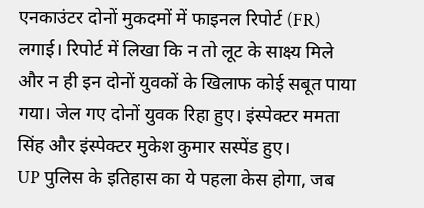एनकाउंटर दोनों मुकदमों में फाइनल रिपोर्ट (FR) लगाई। रिपोर्ट में लिखा कि न तो लूट के साक्ष्य मिले और न ही इन दोनों युवकों के खिलाफ कोई सबूत पाया गया। जेल गए दोनों युवक रिहा हुए। इंस्पेक्टर ममता सिंह और इंस्पेक्टर मुकेश कुमार सस्पेंड हुए।
UP पुलिस के इतिहास का ये पहला केस होगा, जब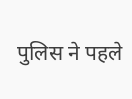पुलिस ने पहले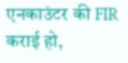एनकाउंटर की FIR कराई हो,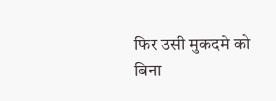फिर उसी मुकदमे को बिना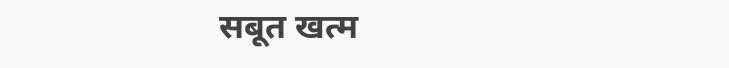सबूत खत्म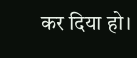कर दिया हो।